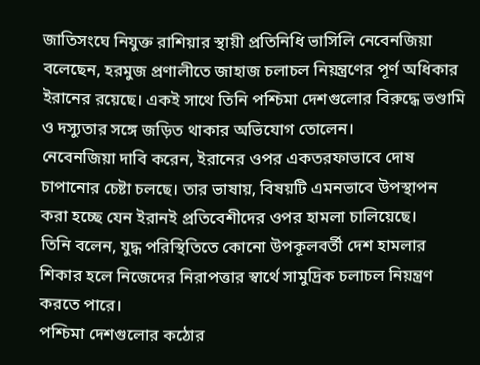জাতিসংঘে নিযুক্ত রাশিয়ার স্থায়ী প্রতিনিধি ভাসিলি নেবেনজিয়া বলেছেন, হরমুজ প্রণালীতে জাহাজ চলাচল নিয়ন্ত্রণের পূর্ণ অধিকার ইরানের রয়েছে। একই সাথে তিনি পশ্চিমা দেশগুলোর বিরুদ্ধে ভণ্ডামি ও দস্যুতার সঙ্গে জড়িত থাকার অভিযোগ তোলেন।
নেবেনজিয়া দাবি করেন, ইরানের ওপর একতরফাভাবে দোষ চাপানোর চেষ্টা চলছে। তার ভাষায়, বিষয়টি এমনভাবে উপস্থাপন করা হচ্ছে যেন ইরানই প্রতিবেশীদের ওপর হামলা চালিয়েছে।
তিনি বলেন, যুদ্ধ পরিস্থিতিতে কোনো উপকূলবর্তী দেশ হামলার শিকার হলে নিজেদের নিরাপত্তার স্বার্থে সামুদ্রিক চলাচল নিয়ন্ত্রণ করতে পারে।
পশ্চিমা দেশগুলোর কঠোর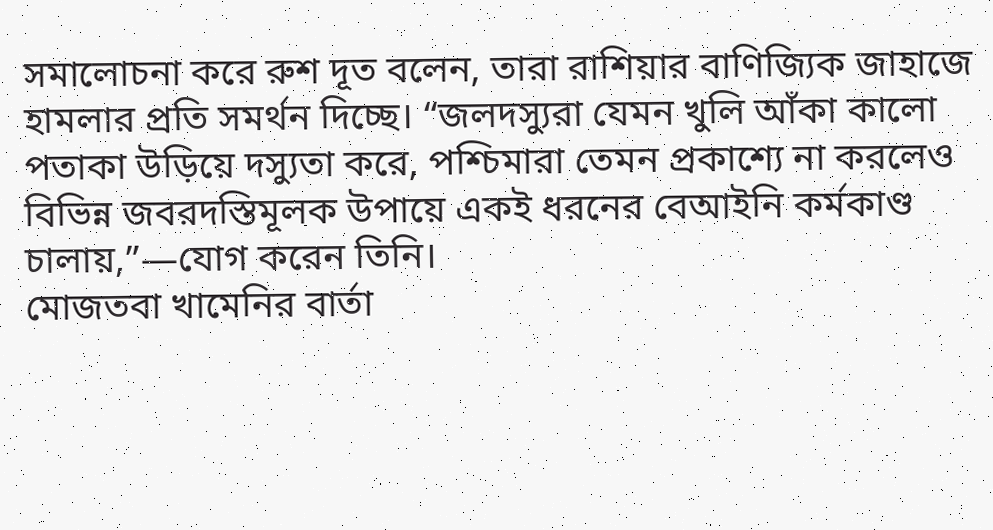সমালোচনা করে রুশ দূত বলেন, তারা রাশিয়ার বাণিজ্যিক জাহাজে হামলার প্রতি সমর্থন দিচ্ছে। “জলদস্যুরা যেমন খুলি আঁকা কালো পতাকা উড়িয়ে দস্যুতা করে, পশ্চিমারা তেমন প্রকাশ্যে না করলেও বিভিন্ন জবরদস্তিমূলক উপায়ে একই ধরনের বেআইনি কর্মকাণ্ড চালায়,”—যোগ করেন তিনি।
মোজতবা খামেনির বার্তা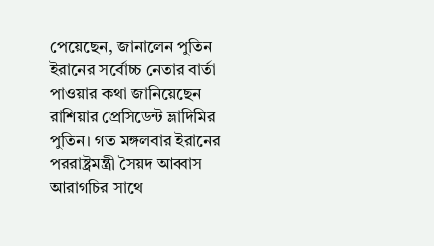পেয়েছেন, জানালেন পুতিন
ইরানের সর্বোচ্চ নেতার বার্তা পাওয়ার কথা জানিয়েছেন রাশিয়ার প্রেসিডেন্ট ভ্লাদিমির পুতিন। গত মঙ্গলবার ইরানের পররাষ্ট্রমন্ত্রী সৈয়দ আব্বাস আরাগচির সাথে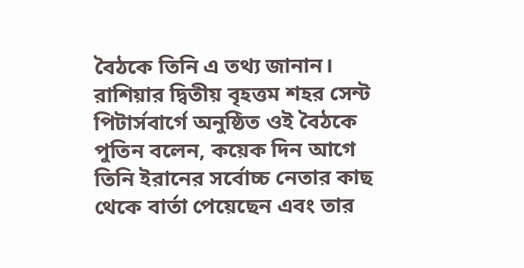বৈঠকে তিনি এ তথ্য জানান।
রাশিয়ার দ্বিতীয় বৃহত্তম শহর সেন্ট পিটার্সবার্গে অনুষ্ঠিত ওই বৈঠকে পুতিন বলেন, কয়েক দিন আগে তিনি ইরানের সর্বোচ্চ নেতার কাছ থেকে বার্তা পেয়েছেন এবং তার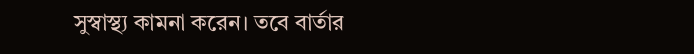সুস্বাস্থ্য কামনা করেন। তবে বার্তার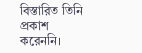বিস্তারিত তিনি প্রকাশ করেননি।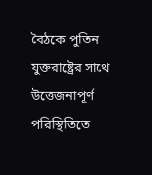বৈঠকে পুতিন যুক্তরাষ্ট্রের সাথে উত্তেজনাপূর্ণ পরিস্থিতিতে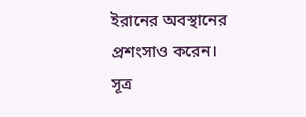ইরানের অবস্থানের প্রশংসাও করেন।
সূত্র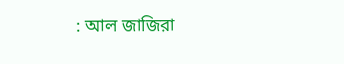: আল জাজিরা